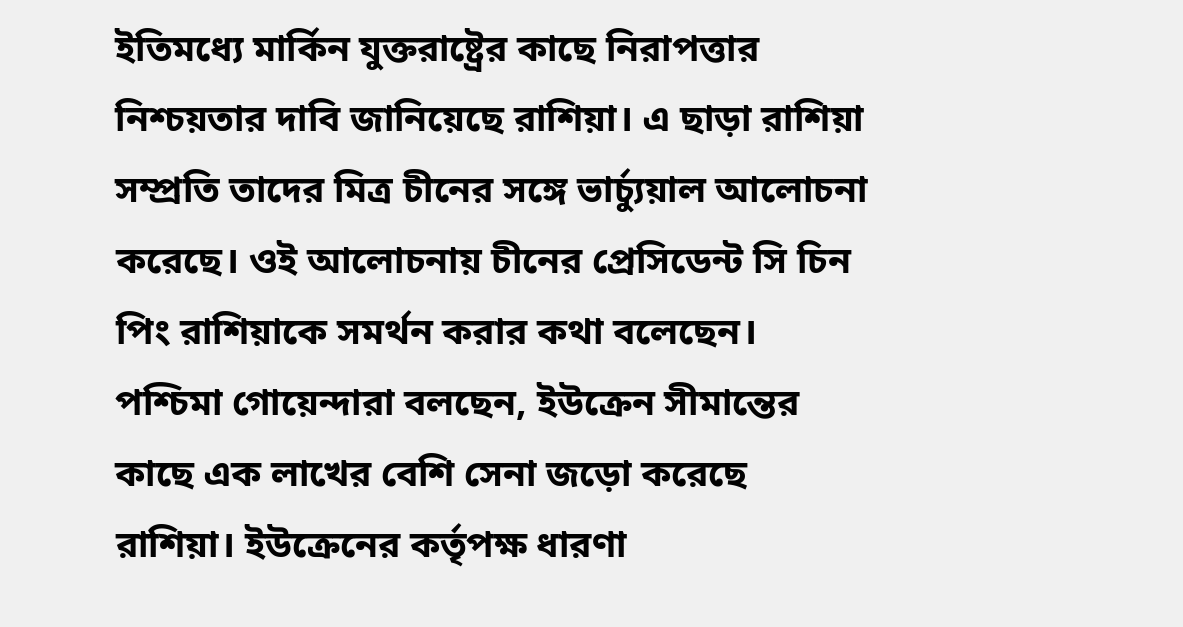ইতিমধ্যে মার্কিন যুক্তরাষ্ট্রের কাছে নিরাপত্তার নিশ্চয়তার দাবি জানিয়েছে রাশিয়া। এ ছাড়া রাশিয়া সম্প্রতি তাদের মিত্র চীনের সঙ্গে ভার্চ্যুয়াল আলোচনা করেছে। ওই আলোচনায় চীনের প্রেসিডেন্ট সি চিন পিং রাশিয়াকে সমর্থন করার কথা বলেছেন।
পশ্চিমা গোয়েন্দারা বলছেন, ইউক্রেন সীমান্তের কাছে এক লাখের বেশি সেনা জড়ো করেছে রাশিয়া। ইউক্রেনের কর্তৃপক্ষ ধারণা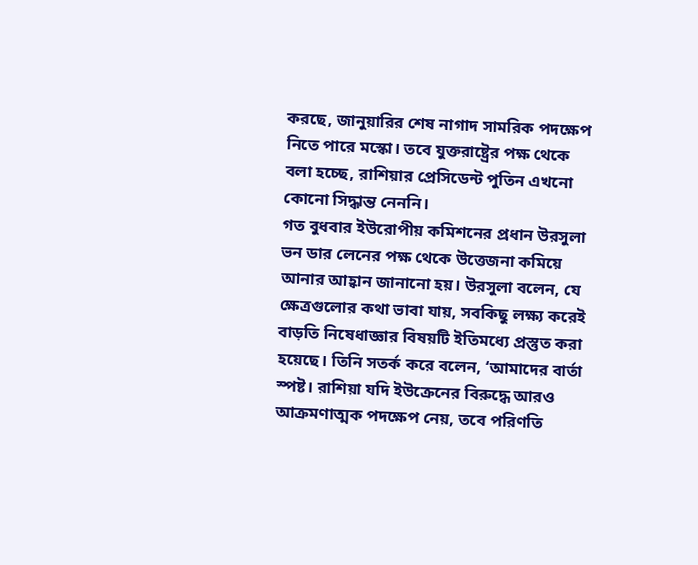করছে, জানুয়ারির শেষ নাগাদ সামরিক পদক্ষেপ নিতে পারে মস্কো। তবে যুক্তরাষ্ট্রের পক্ষ থেকে বলা হচ্ছে, রাশিয়ার প্রেসিডেন্ট পুতিন এখনো কোনো সিদ্ধান্ত নেননি।
গত বুধবার ইউরোপীয় কমিশনের প্রধান উরসুলা ভন ডার লেনের পক্ষ থেকে উত্তেজনা কমিয়ে আনার আহ্বান জানানো হয়। উরসুলা বলেন, যে ক্ষেত্রগুলোর কথা ভাবা যায়, সবকিছু লক্ষ্য করেই বাড়তি নিষেধাজ্ঞার বিষয়টি ইতিমধ্যে প্রস্তুত করা হয়েছে। তিনি সতর্ক করে বলেন, ‘আমাদের বার্তা স্পষ্ট। রাশিয়া যদি ইউক্রেনের বিরুদ্ধে আরও আক্রমণাত্মক পদক্ষেপ নেয়, তবে পরিণতি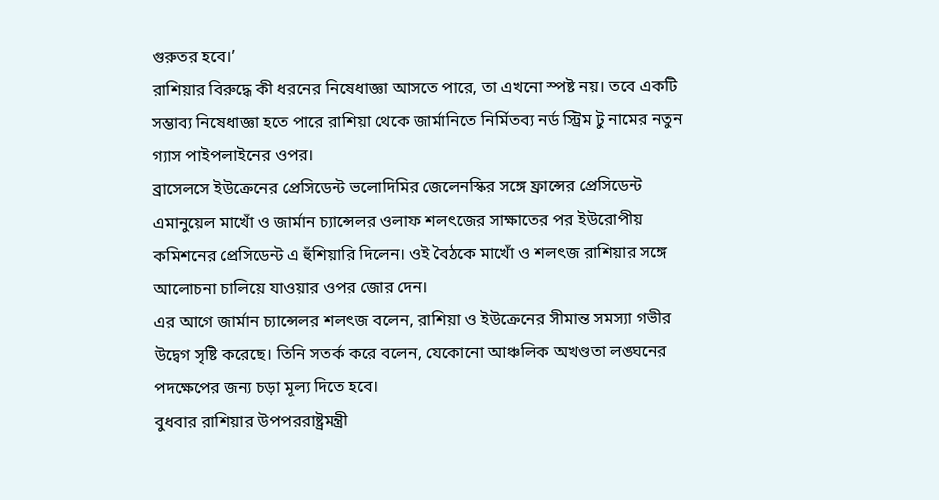গুরুতর হবে।’
রাশিয়ার বিরুদ্ধে কী ধরনের নিষেধাজ্ঞা আসতে পারে, তা এখনো স্পষ্ট নয়। তবে একটি সম্ভাব্য নিষেধাজ্ঞা হতে পারে রাশিয়া থেকে জার্মানিতে নির্মিতব্য নর্ড স্ট্রিম টু নামের নতুন গ্যাস পাইপলাইনের ওপর।
ব্রাসেলসে ইউক্রেনের প্রেসিডেন্ট ভলোদিমির জেলেনস্কির সঙ্গে ফ্রান্সের প্রেসিডেন্ট এমানুয়েল মাখোঁ ও জার্মান চ্যান্সেলর ওলাফ শলৎজের সাক্ষাতের পর ইউরোপীয় কমিশনের প্রেসিডেন্ট এ হুঁশিয়ারি দিলেন। ওই বৈঠকে মাখোঁ ও শলৎজ রাশিয়ার সঙ্গে আলোচনা চালিয়ে যাওয়ার ওপর জোর দেন।
এর আগে জার্মান চ্যান্সেলর শলৎজ বলেন, রাশিয়া ও ইউক্রেনের সীমান্ত সমস্যা গভীর উদ্বেগ সৃষ্টি করেছে। তিনি সতর্ক করে বলেন, যেকোনো আঞ্চলিক অখণ্ডতা লঙ্ঘনের পদক্ষেপের জন্য চড়া মূল্য দিতে হবে।
বুধবার রাশিয়ার উপপররাষ্ট্রমন্ত্রী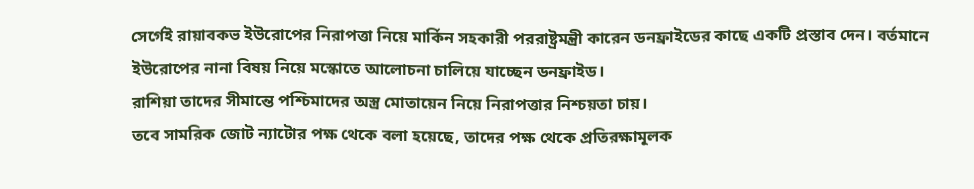সের্গেই রায়াবকভ ইউরোপের নিরাপত্তা নিয়ে মার্কিন সহকারী পররাষ্ট্রমন্ত্রী কারেন ডনফ্রাইডের কাছে একটি প্রস্তাব দেন। বর্তমানে ইউরোপের নানা বিষয় নিয়ে মস্কোতে আলোচনা চালিয়ে যাচ্ছেন ডনফ্রাইড।
রাশিয়া তাদের সীমান্তে পশ্চিমাদের অস্ত্র মোতায়েন নিয়ে নিরাপত্তার নিশ্চয়তা চায়।
তবে সামরিক জোট ন্যাটোর পক্ষ থেকে বলা হয়েছে, তাদের পক্ষ থেকে প্রতিরক্ষামূলক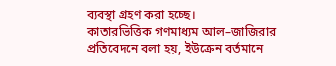ব্যবস্থা গ্রহণ করা হচ্ছে।
কাতারভিত্তিক গণমাধ্যম আল–জাজিরার প্রতিবেদনে বলা হয়, ইউক্রেন বর্তমানে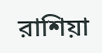রাশিয়া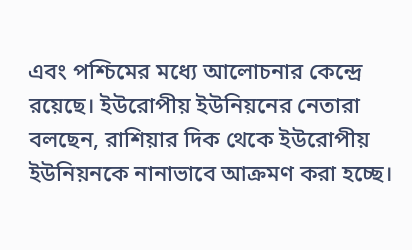এবং পশ্চিমের মধ্যে আলোচনার কেন্দ্রে রয়েছে। ইউরোপীয় ইউনিয়নের নেতারা বলছেন, রাশিয়ার দিক থেকে ইউরোপীয় ইউনিয়নকে নানাভাবে আক্রমণ করা হচ্ছে।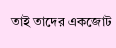তাই তাদের একজোট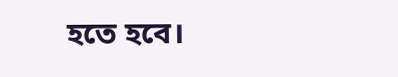হতে হবে।